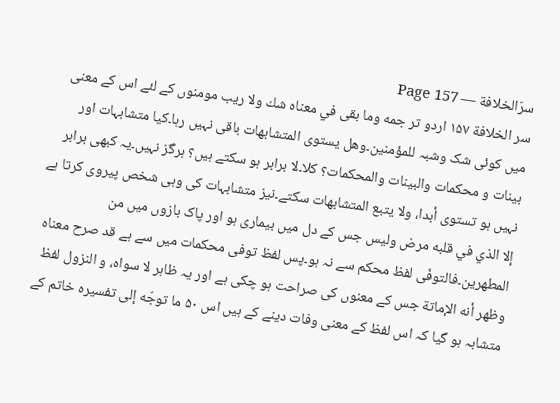سرّالخلافة — Page 157
سر الخلافة ۱۵۷ اردو تر جمه وما بقى في معناه شك ولا ريب مومنوں کے لئے اس کے معنی میں کوئی شک وشبہ للمؤمنين۔وهل يستوى المتشابهات باقی نہیں رہا۔کیا متشابہات اور بینات و محکمات والبينات والمحكمات؟ كلا۔لا برابر ہو سکتے ہیں؟ ہرگز نہیں۔یہ کبھی برابر نہیں ہو تستوى أبدا، ولا يتبع المتشابهات سکتے۔نیز متشابہات کی وہی شخص پیروی کرتا ہے إلا الذي في قلبه مرض وليس جس کے دل میں بیماری ہو اور پاک بازوں میں من المطهرين۔فالتوفّی لفظ محکم سے نہ ہو۔پس لفظ توفی محکمات میں سے ہے قد صرح معناه وظهر أنه الإماتة جس کے معنوں کی صراحت ہو چکی ہے اور یہ ظاہر لا سواه، و النزول لفظ متشابہ ہو گیا کہ اس لفظ کے معنی وفات دینے کے ہیں اس ۵۰ ما توجّه إلى تفسيره خاتم کے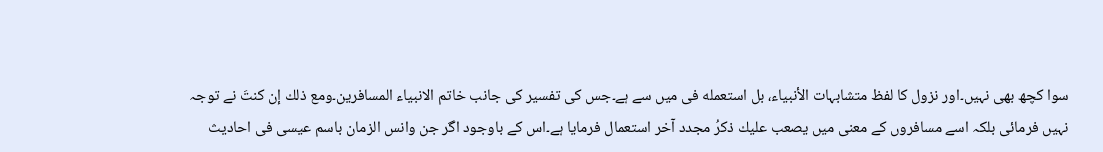سوا کچھ بھی نہیں۔اور نزول کا لفظ متشابہات الأنبياء، بل استعمله فی میں سے ہے۔جس کی تفسیر کی جانب خاتم الانبیاء المسافرين۔ومع ذلك إن كنتَ نے توجہ نہیں فرمائی بلکہ اسے مسافروں کے معنی میں يصعب عليك ذكرُ مجدد آخر استعمال فرمایا ہے۔اس کے باوجود اگر جن وانس الزمان باسم عیسی فی احادیث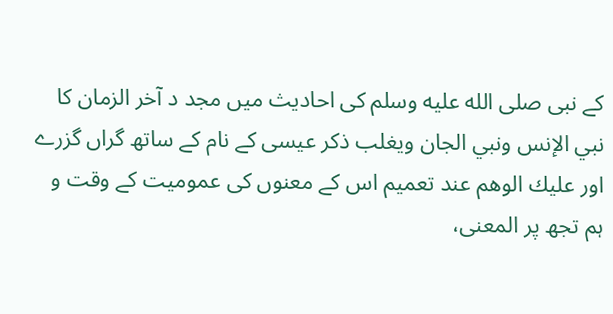کے نبی صلى الله عليه وسلم کی احادیث میں مجد د آخر الزمان کا نبي الإنس ونبي الجان ويغلب ذکر عیسی کے نام کے ساتھ گراں گزرے اور عليك الوهم عند تعمیم اس کے معنوں کی عمومیت کے وقت و ہم تجھ پر المعنى،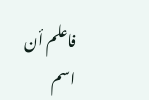فاعلم أن اسم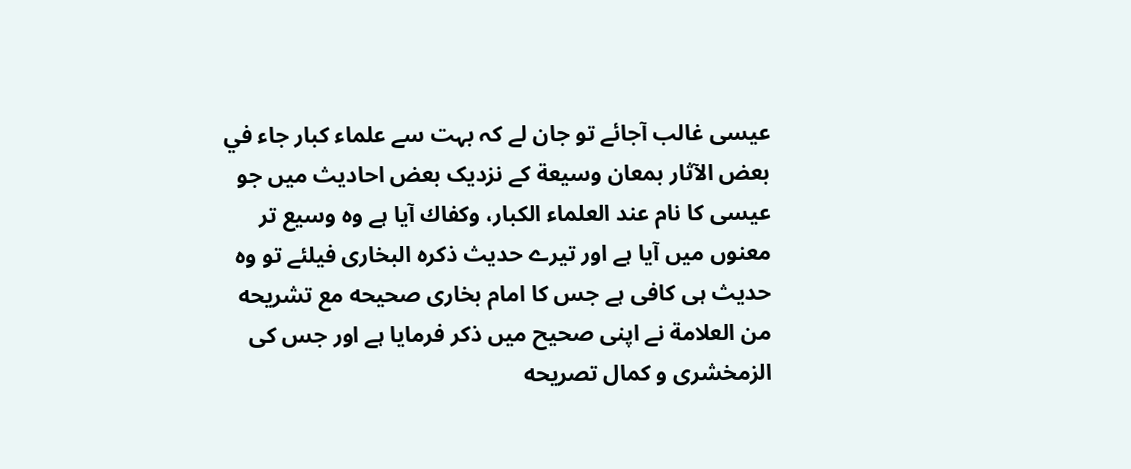عیسی غالب آجائے تو جان لے کہ بہت سے علماء کبار جاء في بعض الآثار بمعان وسيعة کے نزدیک بعض احادیث میں جو عیسی کا نام عند العلماء الكبار، وكفاك آیا ہے وہ وسیع تر معنوں میں آیا ہے اور تیرے حدیث ذکرہ البخاری فیلئے تو وہ حدیث ہی کافی ہے جس کا امام بخاری صحيحه مع تشريحه من العلامة نے اپنی صحیح میں ذکر فرمایا ہے اور جس کی الزمخشرى و کمال تصریحه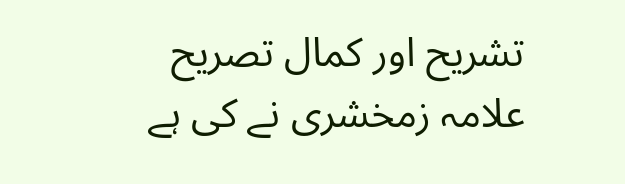تشریح اور کمال تصریح علامہ زمخشری نے کی ہے